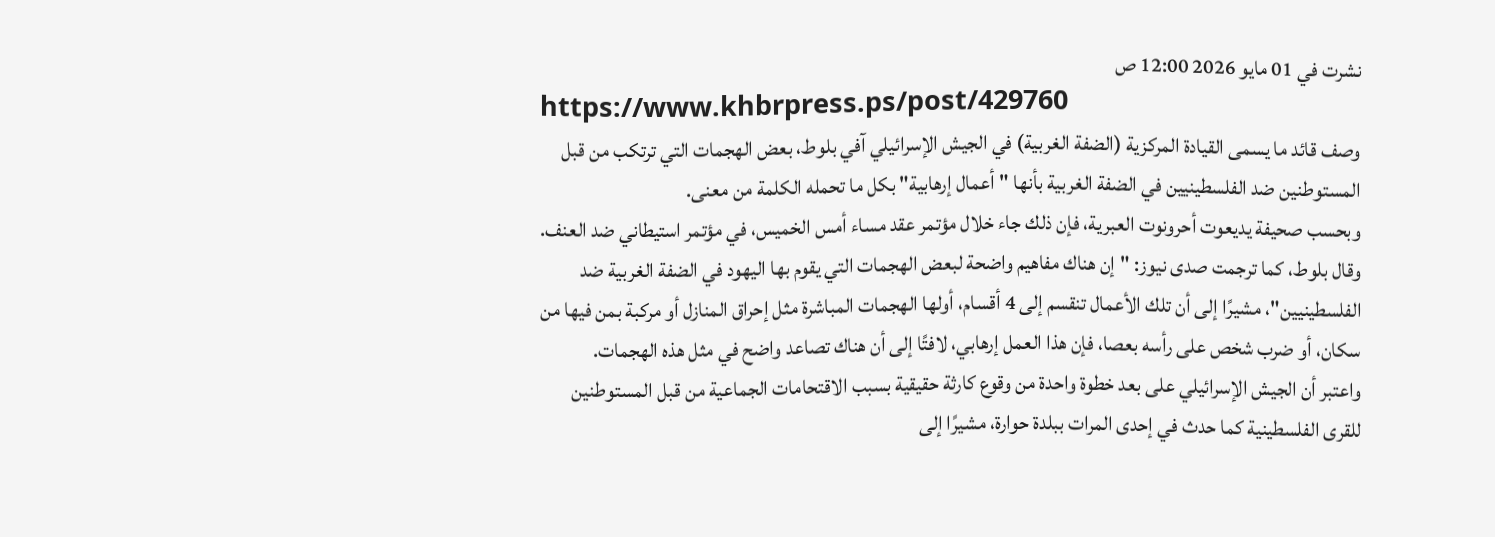نشرت في 01 مايو 2026 12:00 ص
https://www.khbrpress.ps/post/429760
وصف قائد ما يسمى القيادة المركزية (الضفة الغربية) في الجيش الإسرائيلي آفي بلوط، بعض الهجمات التي ترتكب من قبل المستوطنين ضد الفلسطينيين في الضفة الغربية بأنها "أعمال إرهابية" بكل ما تحمله الكلمة من معنى.
وبحسب صحيفة يديعوت أحرونوت العبرية، فإن ذلك جاء خلال مؤتمر عقد مساء أمس الخميس، في مؤتمر استيطاني ضد العنف.
وقال بلوط، كما ترجمت صدى نيوز: "إن هناك مفاهيم واضحة لبعض الهجمات التي يقوم بها اليهود في الضفة الغربية ضد الفلسطينيين"، مشيرًا إلى أن تلك الأعمال تنقسم إلى 4 أقسام، أولها الهجمات المباشرة مثل إحراق المنازل أو مركبة بمن فيها من سكان، أو ضرب شخص على رأسه بعصا، فإن هذا العمل إرهابي، لافتًا إلى أن هناك تصاعد واضح في مثل هذه الهجمات.
واعتبر أن الجيش الإسرائيلي على بعد خطوة واحدة من وقوع كارثة حقيقية بسبب الاقتحامات الجماعية من قبل المستوطنين للقرى الفلسطينية كما حدث في إحدى المرات ببلدة حوارة، مشيرًا إلى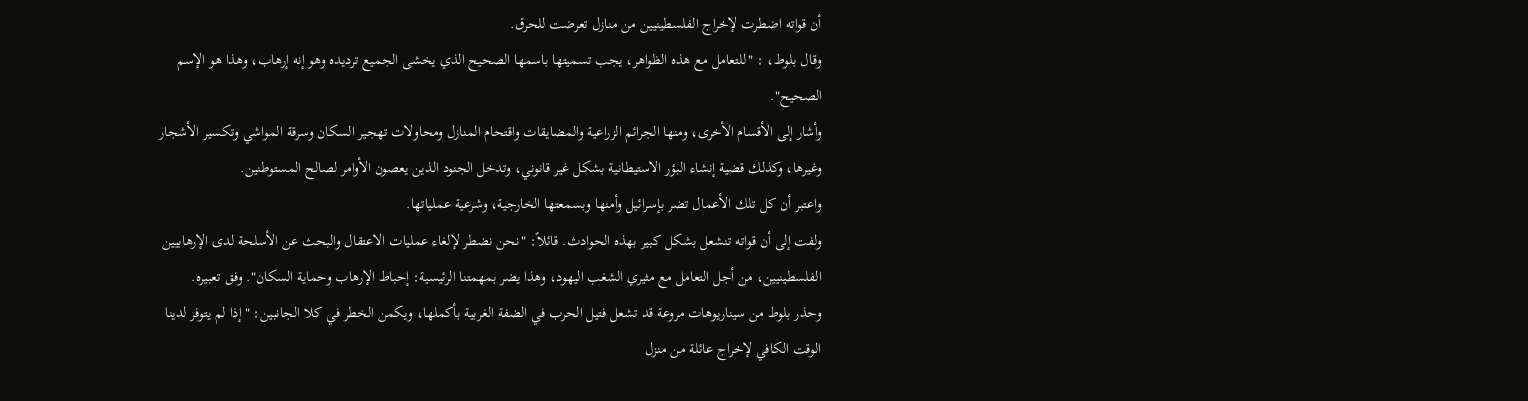أن قواته اضطرت لإخراج الفلسطينيين من منازل تعرضت للحرق.
وقال بلوط، : "للتعامل مع هذه الظواهر، يجب تسميتها باسمها الصحيح الذي يخشى الجميع ترديده وهو إنه إرهاب، وهذا هو الإسم الصحيح".
وأشار إلى الأقسام الأخرى، ومنها الجرائم الزراعية والمضايقات واقتحام المنازل ومحاولات تهجير السكان وسرقة المواشي وتكسير الأشجار وغيرها، وكذلك قضية إنشاء البؤر الاستيطانية بشكل غير قانوني، وتدخل الجنود الذين يعصون الأوامر لصالح المستوطنين.
واعتبر أن كل تلك الأعمال تضر بإسرائيل وأمنها وبسمعتها الخارجية، وشرعية عملياتها.
ولفت إلى أن قواته تنشعل بشكل كبير بهذه الحوادث. قائلاً: "نحن نضطر لإلغاء عمليات الاعتقال والبحث عن الأسلحة لدى الإرهابيين الفلسطينيين، من أجل التعامل مع مثيري الشغب اليهود، وهذا يضر بمهمتنا الرئيسية: إحباط الإرهاب وحماية السكان". وفق تعبيره.
وحذر بلوط من سيناريوهات مروعة قد تشعل فتيل الحرب في الضفة الغربية بأكملها، ويكمن الخطر في كلا الجانبين: "إذا لم يتوفر لدينا الوقت الكافي لإخراج عائلة من منزل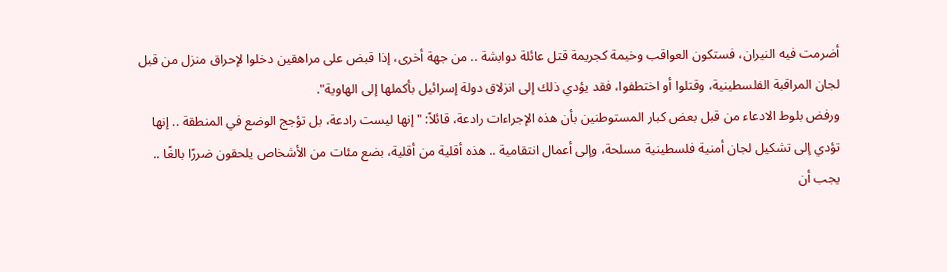أضرمت فيه النيران، فستكون العواقب وخيمة كجريمة قتل عائلة دوابشة .. من جهة أخرى، إذا قبض على مراهقين دخلوا لإحراق منزل من قبل لجان المراقبة الفلسطينية، وقتلوا أو اختطفوا، فقد يؤدي ذلك إلى انزلاق دولة إسرائيل بأكملها إلى الهاوية".
ورفض بلوط الادعاء من قبل بعض كبار المستوطنين بأن هذه الإجراءات رادعة، قائلاً: "إنها ليست رادعة، بل تؤجج الوضع في المنطقة .. إنها تؤدي إلى تشكيل لجان أمنية فلسطينية مسلحة، وإلى أعمال انتقامية .. هذه أقلية من أقلية، بضع مئات من الأشخاص يلحقون ضررًا بالغًا .. يجب أن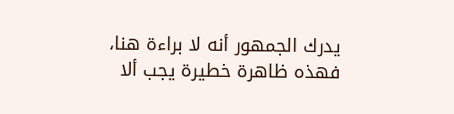يدرك الجمهور أنه لا براءة هنا، فهذه ظاهرة خطيرة يجب ألا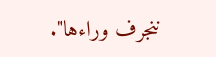ننجرف وراءها".